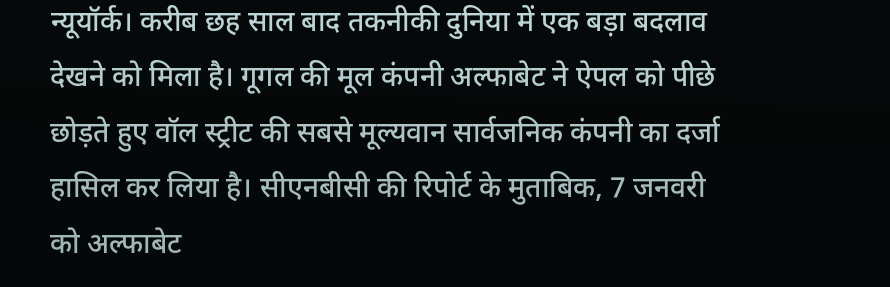न्यूयॉर्क। करीब छह साल बाद तकनीकी दुनिया में एक बड़ा बदलाव देखने को मिला है। गूगल की मूल कंपनी अल्फाबेट ने ऐपल को पीछे छोड़ते हुए वॉल स्ट्रीट की सबसे मूल्यवान सार्वजनिक कंपनी का दर्जा हासिल कर लिया है। सीएनबीसी की रिपोर्ट के मुताबिक, 7 जनवरी को अल्फाबेट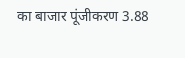का बाजार पूंजीकरण 3.88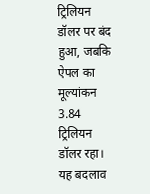ट्रिलियन डॉलर पर बंद हुआ, जबकि ऐपल का मूल्यांकन 3.84 ट्रिलियन डॉलर रहा। यह बदलाव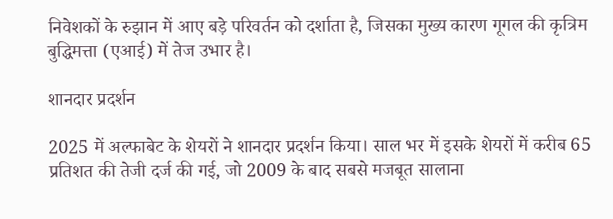निवेशकों के रुझान में आए बड़े परिवर्तन को दर्शाता है, जिसका मुख्य कारण गूगल की कृत्रिम बुद्धिमत्ता (एआई) में तेज उभार है।

शानदार प्रदर्शन

2025 में अल्फाबेट के शेयरों ने शानदार प्रदर्शन किया। साल भर में इसके शेयरों में करीब 65 प्रतिशत की तेजी दर्ज की गई, जो 2009 के बाद सबसे मजबूत सालाना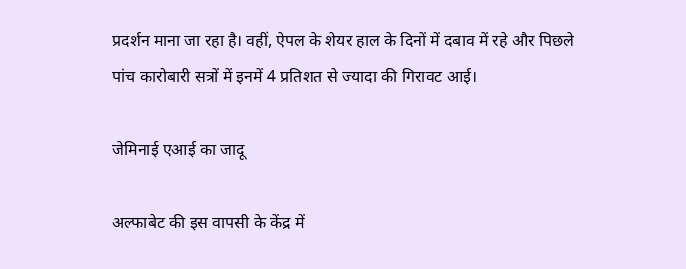प्रदर्शन माना जा रहा है। वहीं, ऐपल के शेयर हाल के दिनों में दबाव में रहे और पिछले पांच कारोबारी सत्रों में इनमें 4 प्रतिशत से ज्यादा की गिरावट आई।

जेमिनाई एआई का जादू

अल्फाबेट की इस वापसी के केंद्र में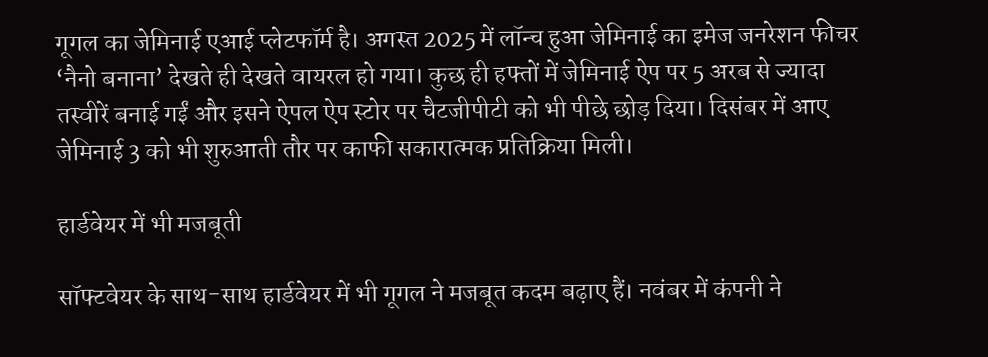गूगल का जेमिनाई एआई प्लेटफॉर्म है। अगस्त 2025 में लॉन्च हुआ जेमिनाई का इमेज जनरेशन फीचर ‘नैनो बनाना’ देखते ही देखते वायरल हो गया। कुछ ही हफ्तों में जेमिनाई ऐप पर 5 अरब से ज्यादा तस्वीरें बनाई गईं और इसने ऐपल ऐप स्टोर पर चैटजीपीटी को भी पीछे छोड़ दिया। दिसंबर में आए जेमिनाई 3 को भी शुरुआती तौर पर काफी सकारात्मक प्रतिक्रिया मिली।

हार्डवेयर में भी मजबूती

सॉफ्टवेयर के साथ-साथ हार्डवेयर में भी गूगल ने मजबूत कदम बढ़ाए हैं। नवंबर में कंपनी ने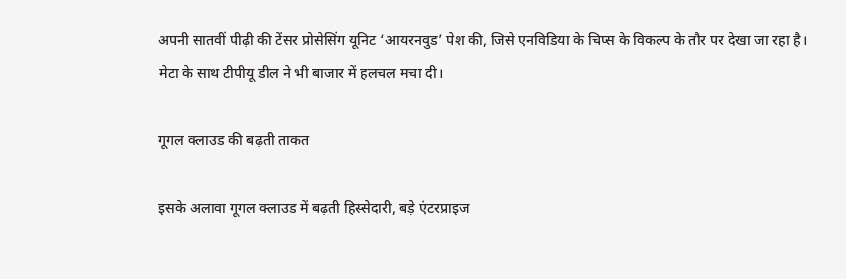अपनी सातवीं पीढ़ी की टेंसर प्रोसेसिंग यूनिट ‘आयरनवुड’ पेश की, जिसे एनविडिया के चिप्स के विकल्प के तौर पर देखा जा रहा है। मेटा के साथ टीपीयू डील ने भी बाजार में हलचल मचा दी।

गूगल क्लाउड की बढ़ती ताकत

इसके अलावा गूगल क्लाउड में बढ़ती हिस्सेदारी, बड़े एंटरप्राइज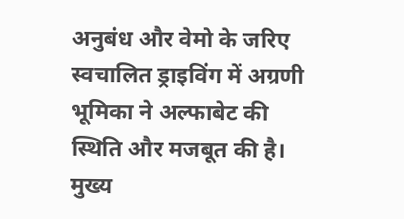अनुबंध और वेमो के जरिए स्वचालित ड्राइविंग में अग्रणी भूमिका ने अल्फाबेट की स्थिति और मजबूत की है। मुख्य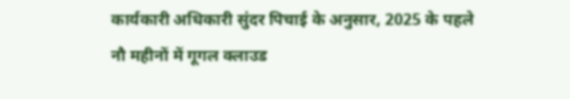कार्यकारी अधिकारी सुंदर पिचाई के अनुसार, 2025 के पहले नौ महीनों में गूगल क्लाउड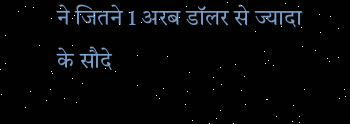ने जितने 1 अरब डॉलर से ज्यादा के सौदे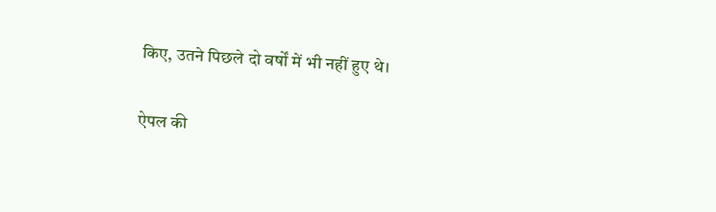किए, उतने पिछले दो वर्षों में भी नहीं हुए थे।

ऐपल की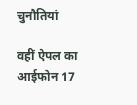चुनौतियां

वहीं ऐपल का आईफोन 17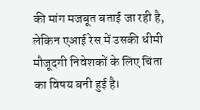की मांग मजबूत बताई जा रही है, लेकिन एआई रेस में उसकी धीमी मौजूदगी निवेशकों के लिए चिंता का विषय बनी हुई है।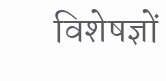विशेषज्ञों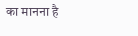का मानना है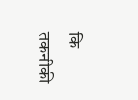कि तकनीकी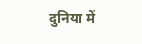दुनिया में